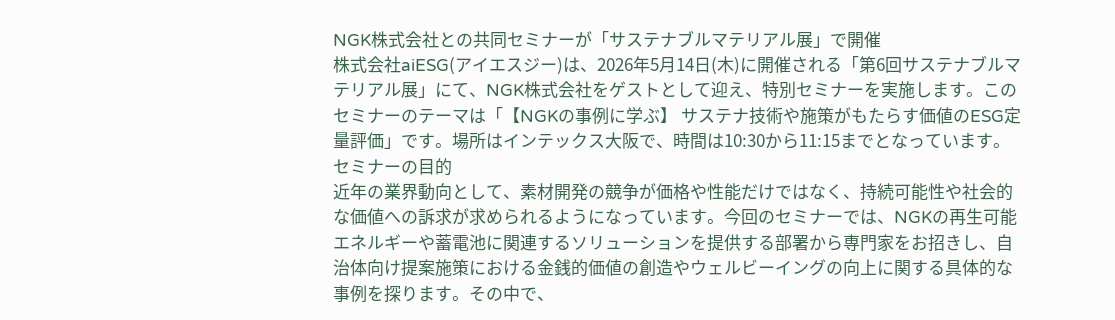NGK株式会社との共同セミナーが「サステナブルマテリアル展」で開催
株式会社aiESG(アイエスジー)は、2026年5月14日(木)に開催される「第6回サステナブルマテリアル展」にて、NGK株式会社をゲストとして迎え、特別セミナーを実施します。このセミナーのテーマは「【NGKの事例に学ぶ】 サステナ技術や施策がもたらす価値のESG定量評価」です。場所はインテックス大阪で、時間は10:30から11:15までとなっています。
セミナーの目的
近年の業界動向として、素材開発の競争が価格や性能だけではなく、持続可能性や社会的な価値への訴求が求められるようになっています。今回のセミナーでは、NGKの再生可能エネルギーや蓄電池に関連するソリューションを提供する部署から専門家をお招きし、自治体向け提案施策における金銭的価値の創造やウェルビーイングの向上に関する具体的な事例を探ります。その中で、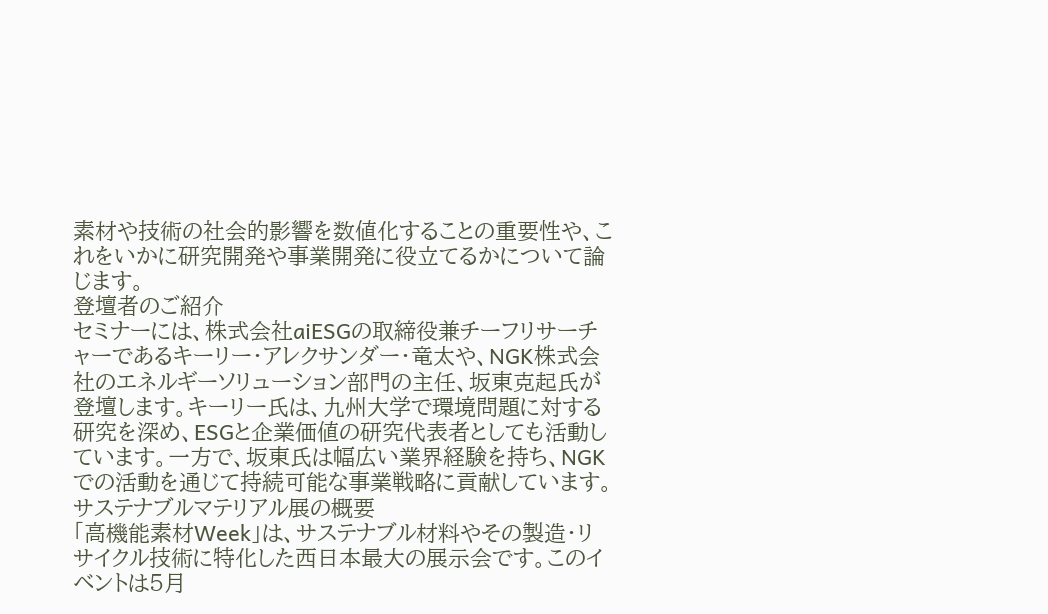素材や技術の社会的影響を数値化することの重要性や、これをいかに研究開発や事業開発に役立てるかについて論じます。
登壇者のご紹介
セミナーには、株式会社aiESGの取締役兼チーフリサーチャーであるキーリー・アレクサンダー・竜太や、NGK株式会社のエネルギーソリューション部門の主任、坂東克起氏が登壇します。キーリー氏は、九州大学で環境問題に対する研究を深め、ESGと企業価値の研究代表者としても活動しています。一方で、坂東氏は幅広い業界経験を持ち、NGKでの活動を通じて持続可能な事業戦略に貢献しています。
サステナブルマテリアル展の概要
「高機能素材Week」は、サステナブル材料やその製造・リサイクル技術に特化した西日本最大の展示会です。このイベントは5月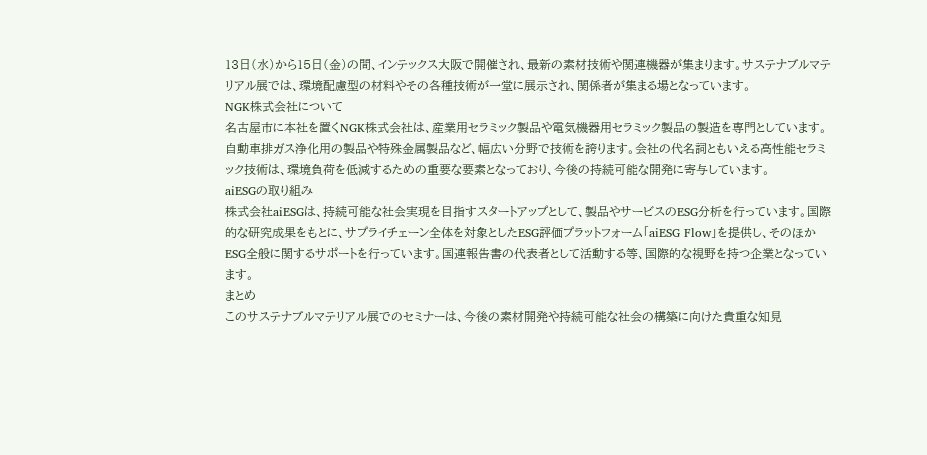13日(水)から15日(金)の間、インテックス大阪で開催され、最新の素材技術や関連機器が集まります。サステナブルマテリアル展では、環境配慮型の材料やその各種技術が一堂に展示され、関係者が集まる場となっています。
NGK株式会社について
名古屋市に本社を置くNGK株式会社は、産業用セラミック製品や電気機器用セラミック製品の製造を専門としています。自動車排ガス浄化用の製品や特殊金属製品など、幅広い分野で技術を誇ります。会社の代名詞ともいえる高性能セラミック技術は、環境負荷を低減するための重要な要素となっており、今後の持続可能な開発に寄与しています。
aiESGの取り組み
株式会社aiESGは、持続可能な社会実現を目指すスタートアップとして、製品やサービスのESG分析を行っています。国際的な研究成果をもとに、サプライチェーン全体を対象としたESG評価プラットフォーム「aiESG Flow」を提供し、そのほかESG全般に関するサポートを行っています。国連報告書の代表者として活動する等、国際的な視野を持つ企業となっています。
まとめ
このサステナブルマテリアル展でのセミナーは、今後の素材開発や持続可能な社会の構築に向けた貴重な知見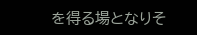を得る場となりそ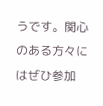うです。関心のある方々にはぜひ参加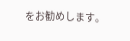をお勧めします。